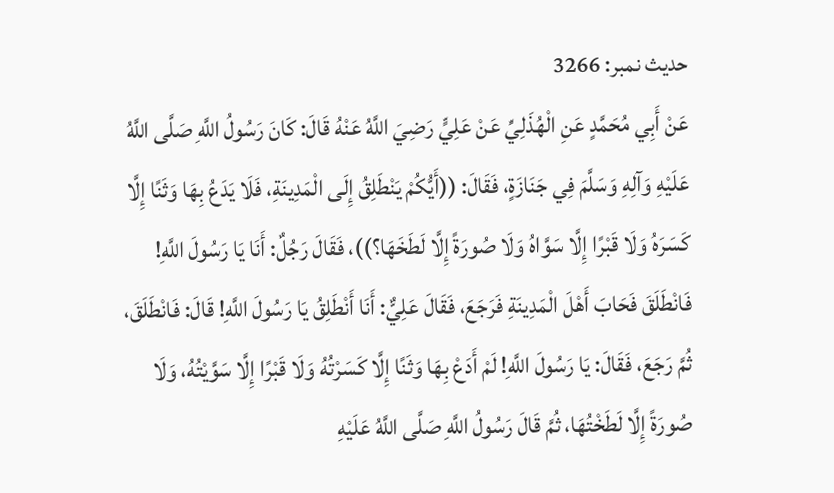حدیث نمبر: 3266
عَنْ أَبِي مُحَمَّدٍ عَنِ الْهُذَلِيِّ عَنْ عَلِيٍّ رَضِيَ اللَّهُ عَنْهُ قَالَ: كَانَ رَسُولُ اللَّهِ صَلَّى اللَّهُ عَلَيْهِ وَآلِهِ وَسَلَّمَ فِي جَنَازَةٍ، فَقَالَ: ((أَيُّكُمْ يَنْطَلِقُ إِلَى الْمَدِينَةِ، فَلَا يَدَعُ بِهَا وَثَنًا إِلَّا كَسَرَهُ وَلَا قَبْرًا إِلَّا سَوَّاهُ وَلَا صُورَةً إِلَّا لَطَخَهَا؟))، فَقَالَ رَجُلٌ: أَنَا يَا رَسُولَ اللَّهِ! فَانْطَلَقَ فَحَابَ أَهْلَ الْمَدِينَةِ فَرَجَعَ، فَقَالَ عَلِيٌّ: أَنَا أَنْطَلِقُ يَا رَسُولَ اللَّهِ! قَالَ: فَانْطَلَقَ، ثُمَّ رَجَعَ، فَقَالَ: يَا رَسُولَ اللَّهِ! لَمْ أَدَعْ بِهَا وَثَنًا إِلَّا كَسَرْتُهُ وَلَا قَبْرًا إِلَّا سَوَّيْتُهُ، وَلَا صُورَةً إِلَّا لَطَخْتُهَا، ثُمَّ قَالَ رَسُولُ اللَّهِ صَلَّى اللَّهُ عَلَيْهِ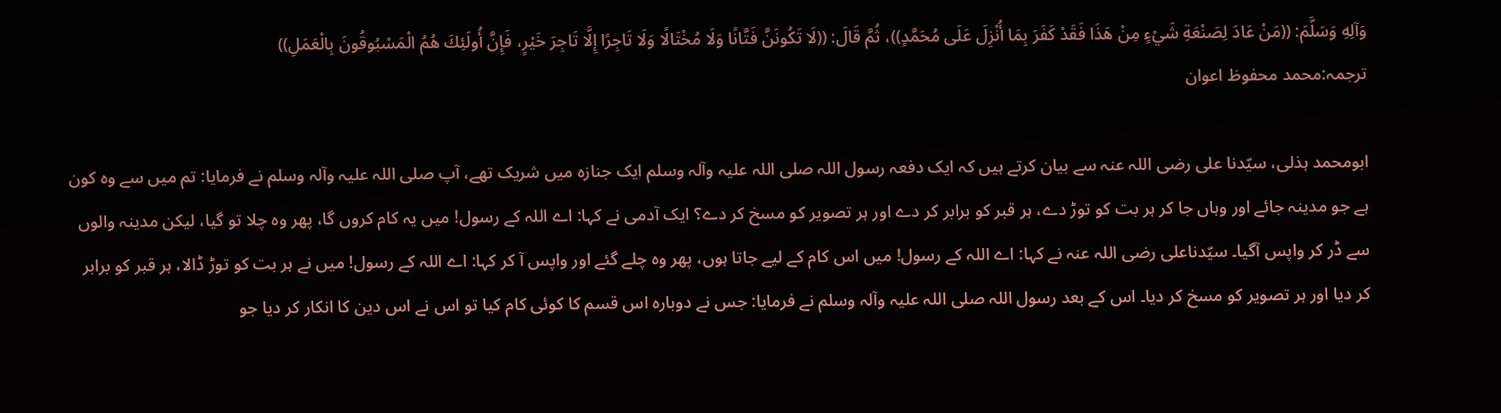وَآلِهِ وَسَلَّمَ: ((مَنْ عَادَ لِصَنْعَةِ شَيْءٍ مِنْ هَذَا فَقَدْ كَفَرَ بِمَا أُنْزِلَ عَلَى مُحَمَّدٍ))، ثُمَّ قَالَ: ((لَا تَكُونَنَّ فَتَّانًا وَلَا مُخْتَالًا وَلَا تَاجِرًا إِلَّا تَاجِرَ خَيْرٍ، فَإِنَّ أُولَئِكَ هُمُ الْمَسْبُوقُونَ بِالْعَمَلِ))
ترجمہ:محمد محفوظ اعوان

ابومحمد ہذلی، سیّدنا علی رضی اللہ عنہ سے بیان کرتے ہیں کہ ایک دفعہ رسول اللہ صلی اللہ علیہ وآلہ وسلم ایک جنازہ میں شریک تھے، آپ صلی اللہ علیہ وآلہ وسلم نے فرمایا: تم میں سے وہ کون ہے جو مدینہ جائے اور وہاں جا کر ہر بت کو توڑ دے، ہر قبر کو برابر کر دے اور ہر تصویر کو مسخ کر دے؟ ایک آدمی نے کہا: اے اللہ کے رسول! میں یہ کام کروں گا، پھر وہ چلا تو گیا، لیکن مدینہ والوں سے ڈر کر واپس آگیا۔ سیّدناعلی رضی اللہ عنہ نے کہا: اے اللہ کے رسول! میں اس کام کے لیے جاتا ہوں، پھر وہ چلے گئے اور واپس آ کر کہا: اے اللہ کے رسول! میں نے ہر بت کو توڑ ڈالا، ہر قبر کو برابر کر دیا اور ہر تصویر کو مسخ کر دیا۔ اس کے بعد رسول اللہ صلی اللہ علیہ وآلہ وسلم نے فرمایا: جس نے دوبارہ اس قسم کا کوئی کام کیا تو اس نے اس دین کا انکار کر دیا جو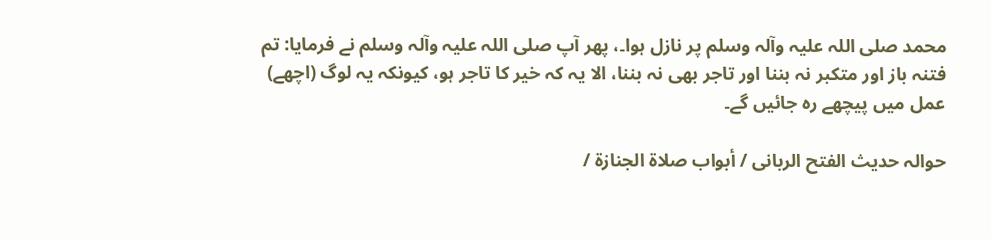محمد صلی اللہ علیہ وآلہ وسلم پر نازل ہوا۔، پھر آپ صلی اللہ علیہ وآلہ وسلم نے فرمایا: تم فتنہ باز اور متکبر نہ بننا اور تاجر بھی نہ بننا، الا یہ کہ خیر کا تاجر ہو، کیونکہ یہ لوگ (اچھے) عمل میں پیچھے رہ جائیں گے۔

حوالہ حدیث الفتح الربانی / أبواب صلاة الجنازة /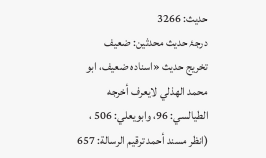حدیث: 3266
درجۂ حدیث محدثین: ضعیف
تخریج حدیث «اسناده ضعيف، ابو محمد الھذلي لايعرف أخرجه الطيالسي: 96، وابويعلي: 506 ، (انظر مسند أحمد ترقيم الرسالة: 657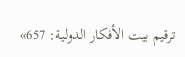ترقیم بيت الأفكار الدولية: 657»